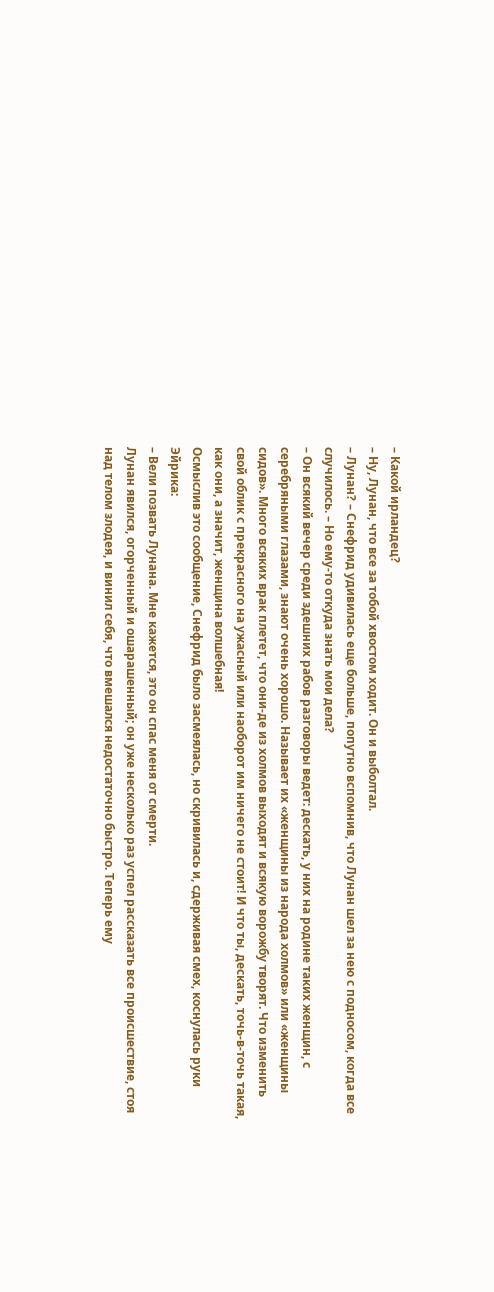– Какой ирландец?
– Ну, Лунан, что все за тобой хвостом ходит. Он и выболтал.
– Лунан? – Снефрид удивилась еще больше, попутно вспомнив, что Лунан шел за нею с подносом, когда все случилось. – Но ему-то откуда знать мои дела?
– Он всякий вечер среди здешних рабов разговоры ведет: дескать, у них на родине таких женщин, с серебряными глазами, знают очень хорошо. Называет их «женщины из народа холмов» или «женщины сидов». Много всяких врак плетет, что они-де из холмов выходят и всякую ворожбу творят. Что изменить свой облик с прекрасного на ужасный или наоборот им ничего не стоит! И что ты, дескать, точь-в-точь такая, как они, а значит, женщина волшебная!
Осмыслив это сообщение, Снефрид было засмеялась, но скривилась и, сдерживая смех, коснулась руки Эйрика:
– Вели позвать Лунана. Мне кажется, это он спас меня от смерти.
Лунан явился, огорченный и ошарашенный; он уже несколько раз успел рассказать все происшествие, стоя над телом злодея, и винил себя, что вмешался недостаточно быстро. Теперь ему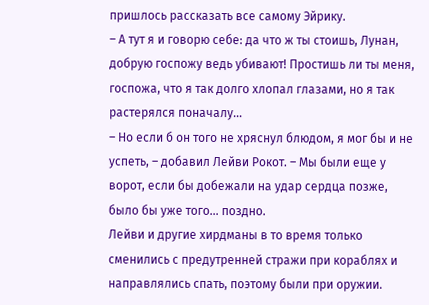пришлось рассказать все самому Эйрику.
– А тут я и говорю себе: да что ж ты стоишь, Лунан, добрую госпожу ведь убивают! Простишь ли ты меня, госпожа, что я так долго хлопал глазами, но я так растерялся поначалу…
– Но если б он того не хряснул блюдом, я мог бы и не успеть, – добавил Лейви Рокот. – Мы были еще у ворот, если бы добежали на удар сердца позже, было бы уже того… поздно.
Лейви и другие хирдманы в то время только сменились с предутренней стражи при кораблях и направлялись спать, поэтому были при оружии.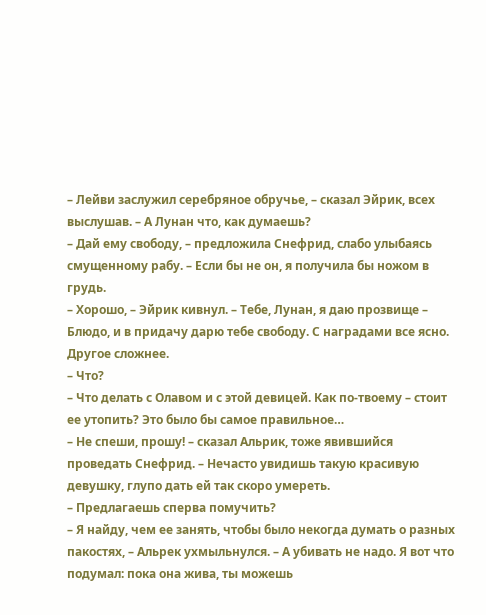– Лейви заслужил серебряное обручье, – сказал Эйрик, всех выслушав. – А Лунан что, как думаешь?
– Дай ему свободу, – предложила Снефрид, слабо улыбаясь смущенному рабу. – Если бы не он, я получила бы ножом в грудь.
– Хорошо, – Эйрик кивнул. – Тебе, Лунан, я даю прозвище – Блюдо, и в придачу дарю тебе свободу. С наградами все ясно. Другое сложнее.
– Что?
– Что делать с Олавом и с этой девицей. Как по-твоему – стоит ее утопить? Это было бы самое правильное…
– Не спеши, прошу! – сказал Альрик, тоже явившийся проведать Снефрид. – Нечасто увидишь такую красивую девушку, глупо дать ей так скоро умереть.
– Предлагаешь сперва помучить?
– Я найду, чем ее занять, чтобы было некогда думать о разных пакостях, – Альрек ухмыльнулся. – А убивать не надо. Я вот что подумал: пока она жива, ты можешь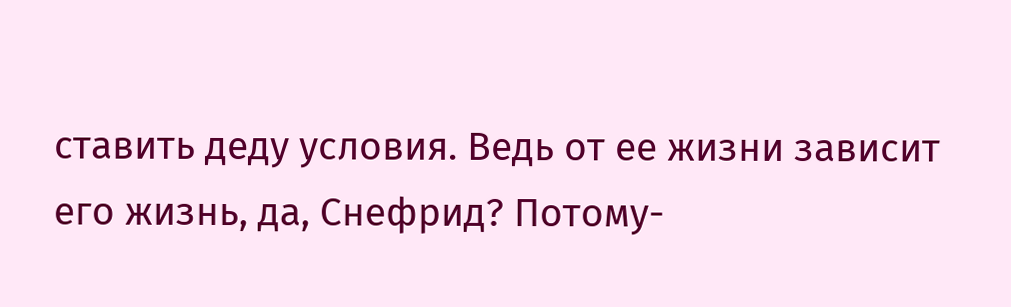ставить деду условия. Ведь от ее жизни зависит его жизнь, да, Снефрид? Потому-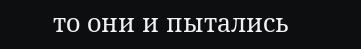то они и пытались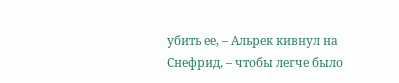убить ее, – Альрек кивнул на Снефрид, – чтобы легче было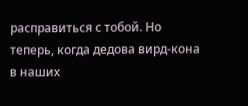расправиться с тобой. Но теперь, когда дедова вирд-кона в наших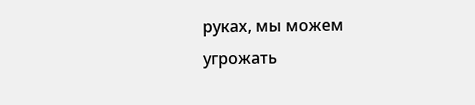руках, мы можем угрожать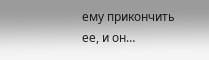ему прикончить ее, и он…